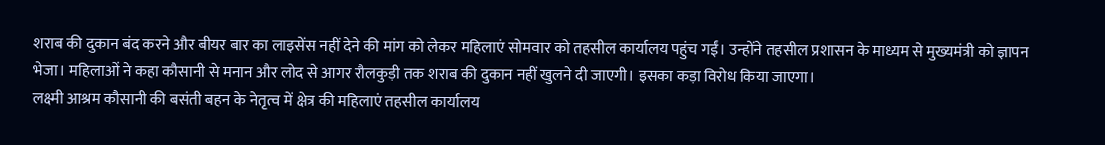शराब की दुकान बंद करने और बीयर बार का लाइसेंस नहीं देने की मांग को लेकर महिलाएं सोमवार को तहसील कार्यालय पहुंच गईं। उन्होंने तहसील प्रशासन के माध्यम से मुख्यमंत्री को ज्ञापन भेजा। महिलाओं ने कहा कौसानी से मनान और लोद से आगर रौलकुड़ी तक शराब की दुकान नहीं खुलने दी जाएगी। इसका कड़ा विरोध किया जाएगा।
लक्ष्मी आश्रम कौसानी की बसंती बहन के नेतृत्व में क्षेत्र की महिलाएं तहसील कार्यालय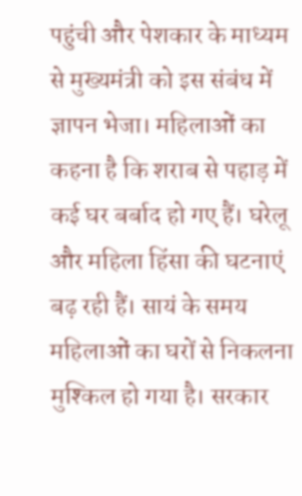पहुंची और पेशकार के माध्यम से मुख्यमंत्री को इस संबंध में ज्ञापन भेजा। महिलाओं का कहना है कि शराब से पहाड़ में कई घर बर्बाद हो गए हैं। घरेलू और महिला हिंसा की घटनाएं बढ़ रही हैं। सायं के समय महिलाओं का घरों से निकलना मुश्किल हो गया है। सरकार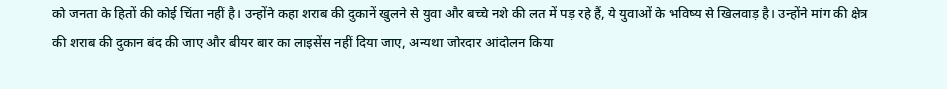को जनता के हितों की कोई चिंता नहीं है। उन्होंने कहा शराब की दुकानें खुलने से युवा और बच्चे नशे की लत में पड़ रहे हैं, ये युवाओं के भविष्य से खिलवाड़ है। उन्होंने मांग की क्षेत्र की शराब की दुकान बंद की जाए और बीयर बार का लाइसेंस नहीं दिया जाए, अन्यथा जोरदार आंदोलन किया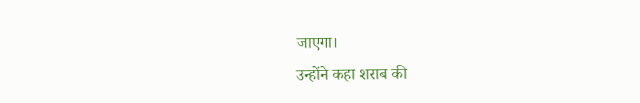जाएगा।
उन्होंने कहा शराब की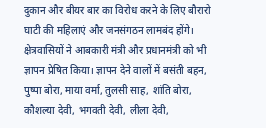दुकान और बीयर बार का विरोध करने के लिए बौरारो घाटी की महिलाएं और जनसंगठन लामबंद होंगे। क्षेत्रवासियों ने आबकारी मंत्री और प्रधानमंत्री को भी ज्ञापन प्रेषित किया। ज्ञापन देने वालों में बसंती बहन, पुष्पा बोरा, माया वर्मा, तुलसी साह, शांति बोरा, कौशल्या देवी, भगवती देवी, लीला देवी,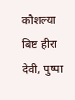कौशल्या बिष्ट हीरा देवी, पुष्पा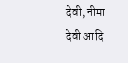देवी, नीमा देवी आदि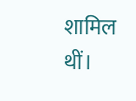शामिल थीं।